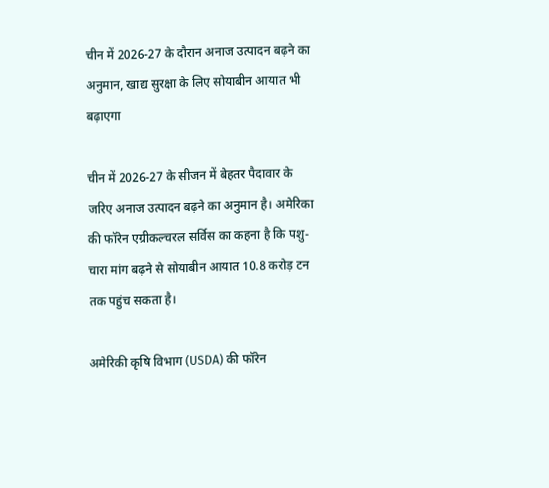चीन में 2026-27 के दौरान अनाज उत्पादन बढ़ने का अनुमान, खाद्य सुरक्षा के लिए सोयाबीन आयात भी बढ़ाएगा

चीन में 2026-27 के सीजन में बेहतर पैदावार के जरिए अनाज उत्पादन बढ़ने का अनुमान है। अमेरिका की फॉरेन एग्रीकल्चरल सर्विस का कहना है कि पशु-चारा मांग बढ़ने से सोयाबीन आयात 10.8 करोड़ टन तक पहुंच सकता है।

अमेरिकी कृषि विभाग (USDA) की फॉरेन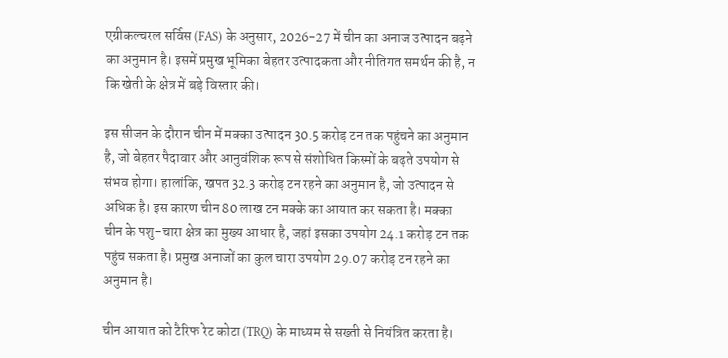एग्रीकल्चरल सर्विस (FAS) के अनुसार, 2026-27 में चीन का अनाज उत्पादन बढ़ने का अनुमान है। इसमें प्रमुख भूमिका बेहतर उत्पादकता और नीतिगत समर्थन की है, न कि खेती के क्षेत्र में बड़े विस्तार की।

इस सीजन के दौरान चीन में मक्का उत्पादन 30.5 करोड़ टन तक पहुंचने का अनुमान है, जो बेहतर पैदावार और आनुवंशिक रूप से संशोधित किस्मों के बढ़ते उपयोग से संभव होगा। हालांकि, खपत 32.3 करोड़ टन रहने का अनुमान है, जो उत्पादन से अधिक है। इस कारण चीन 80 लाख टन मक्के का आयात कर सकता है। मक्का चीन के पशु-चारा क्षेत्र का मुख्य आधार है, जहां इसका उपयोग 24.1 करोड़ टन तक पहुंच सकता है। प्रमुख अनाजों का कुल चारा उपयोग 29.07 करोड़ टन रहने का अनुमान है।

चीन आयात को टैरिफ रेट कोटा (TRQ) के माध्यम से सख्ती से नियंत्रित करता है।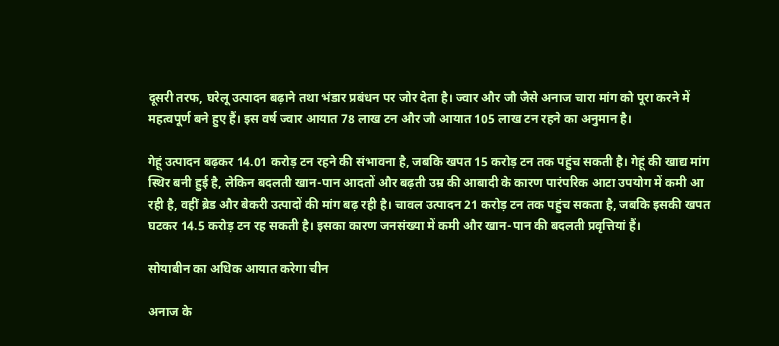दूसरी तरफ, घरेलू उत्पादन बढ़ाने तथा भंडार प्रबंधन पर जोर देता है। ज्वार और जौ जैसे अनाज चारा मांग को पूरा करने में महत्वपूर्ण बने हुए हैं। इस वर्ष ज्वार आयात 78 लाख टन और जौ आयात 105 लाख टन रहने का अनुमान है।

गेहूं उत्पादन बढ़कर 14.01 करोड़ टन रहने की संभावना है, जबकि खपत 15 करोड़ टन तक पहुंच सकती है। गेहूं की खाद्य मांग स्थिर बनी हुई है, लेकिन बदलती खान-पान आदतों और बढ़ती उम्र की आबादी के कारण पारंपरिक आटा उपयोग में कमी आ रही है, वहीं ब्रेड और बेकरी उत्पादों की मांग बढ़ रही है। चावल उत्पादन 21 करोड़ टन तक पहुंच सकता है, जबकि इसकी खपत घटकर 14.5 करोड़ टन रह सकती है। इसका कारण जनसंख्या में कमी और खान-पान की बदलती प्रवृत्तियां हैं।

सोयाबीन का अधिक आयात करेगा चीन

अनाज के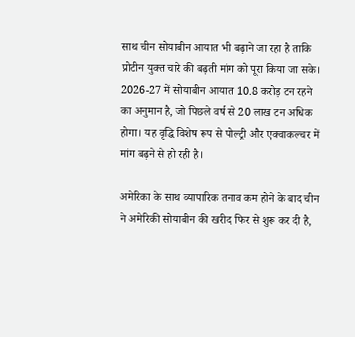साथ चीन सोयाबीन आयात भी बढ़ाने जा रहा है ताकि प्रोटीन युक्त चारे की बढ़ती मांग को पूरा किया जा सके। 2026-27 में सोयाबीन आयात 10.8 करोड़ टन रहने का अनुमान है, जो पिछले वर्ष से 20 लाख टन अधिक होगा। यह वृद्धि विशेष रूप से पोल्ट्री और एक्वाकल्चर में मांग बढ़ने से हो रही है।

अमेरिका के साथ व्यापारिक तनाव कम होने के बाद चीन ने अमेरिकी सोयाबीन की खरीद फिर से शुरू कर दी है,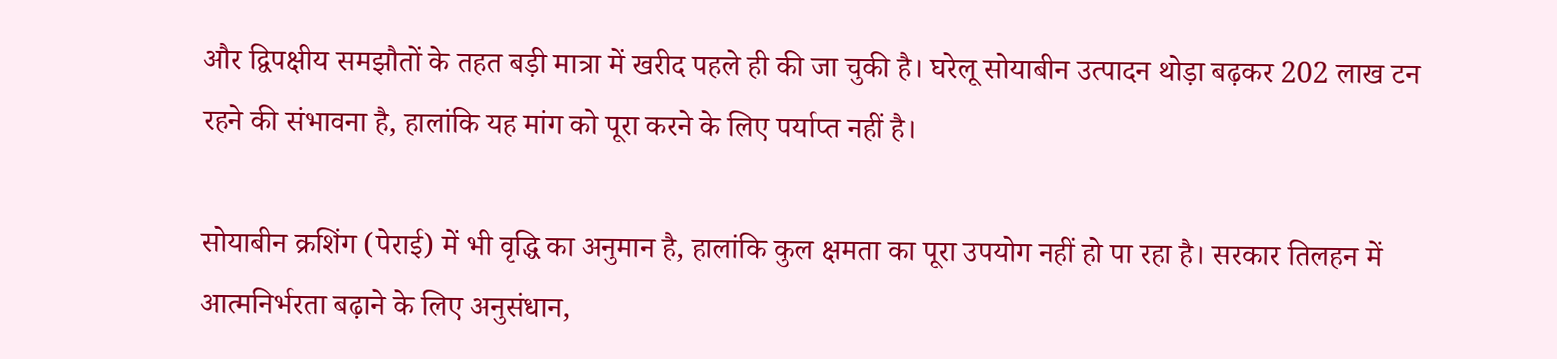और द्विपक्षीय समझौतों के तहत बड़ी मात्रा में खरीद पहले ही की जा चुकी है। घरेलू सोयाबीन उत्पादन थोड़ा बढ़कर 202 लाख टन रहने की संभावना है, हालांकि यह मांग को पूरा करने के लिए पर्याप्त नहीं है।

सोयाबीन क्रशिंग (पेराई) में भी वृद्धि का अनुमान है, हालांकि कुल क्षमता का पूरा उपयोग नहीं हो पा रहा है। सरकार तिलहन में आत्मनिर्भरता बढ़ाने के लिए अनुसंधान,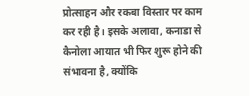प्रोत्साहन और रकबा विस्तार पर काम कर रही है। इसके अलावा, कनाडा से कैनोला आयात भी फिर शुरू होने की संभावना है, क्योंकि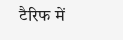टैरिफ में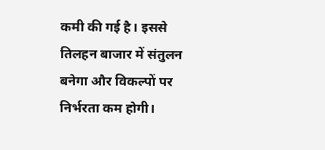कमी की गई है। इससे तिलहन बाजार में संतुलन बनेगा और विकल्पों पर निर्भरता कम होगी।